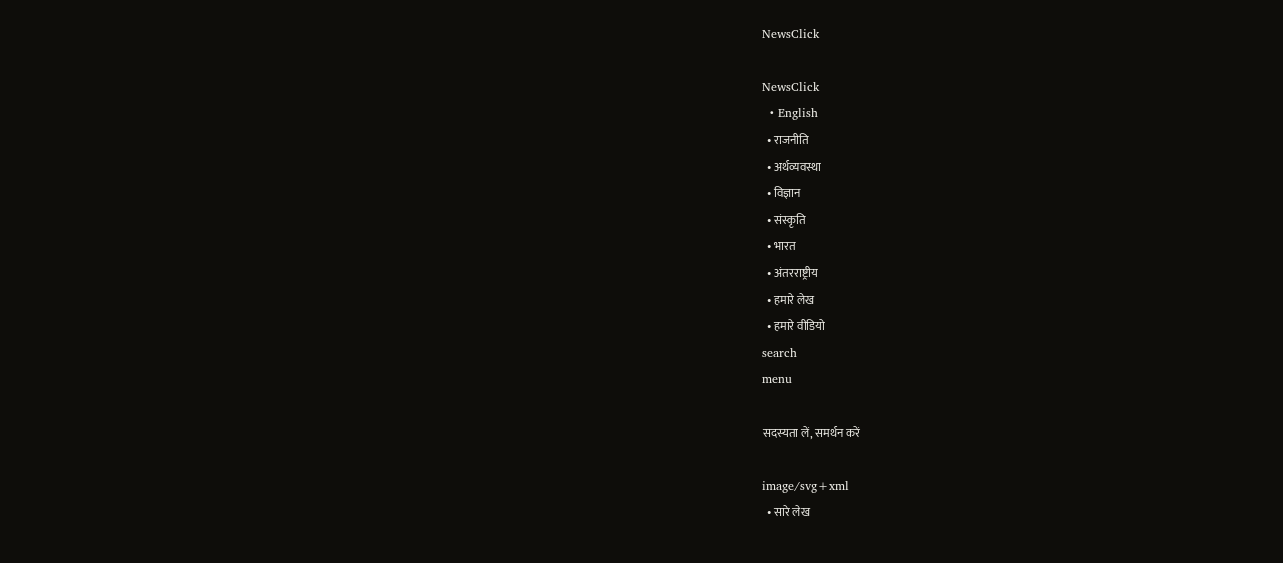NewsClick

NewsClick
  • English
  • राजनीति
  • अर्थव्यवस्था
  • विज्ञान
  • संस्कृति
  • भारत
  • अंतरराष्ट्रीय
  • हमारे लेख
  • हमारे वीडियो
search
menu

सदस्यता लें, समर्थन करें

image/svg+xml
  • सारे लेख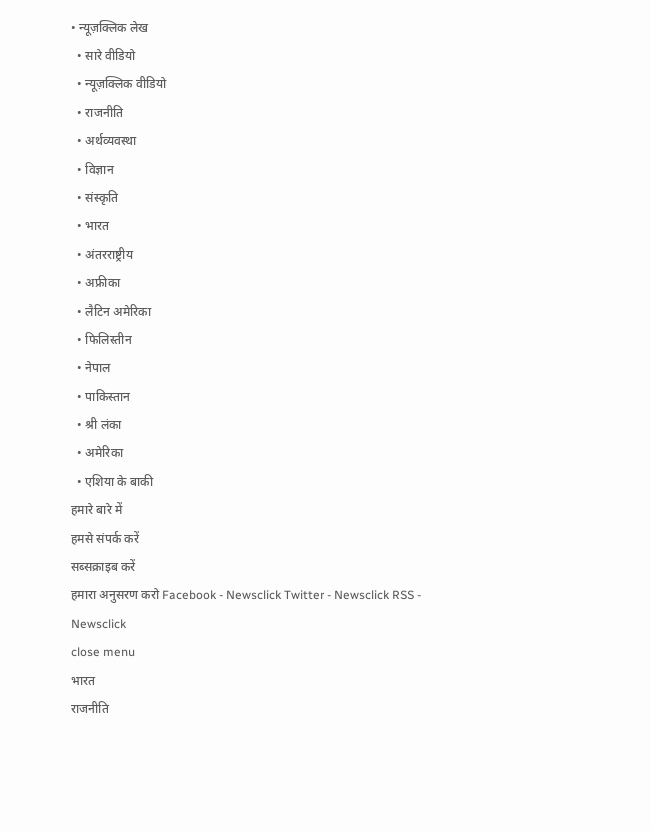• न्यूज़क्लिक लेख
  • सारे वीडियो
  • न्यूज़क्लिक वीडियो
  • राजनीति
  • अर्थव्यवस्था
  • विज्ञान
  • संस्कृति
  • भारत
  • अंतरराष्ट्रीय
  • अफ्रीका
  • लैटिन अमेरिका
  • फिलिस्तीन
  • नेपाल
  • पाकिस्तान
  • श्री लंका
  • अमेरिका
  • एशिया के बाकी
हमारे बारे में
हमसे संपर्क करें
सब्सक्राइब करें
हमारा अनुसरण करो Facebook - Newsclick Twitter - Newsclick RSS - Newsclick
close menu
भारत
राजनीति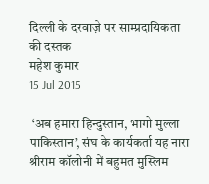दिल्ली के दरवाज़े पर साम्प्रदायिकता की दस्तक
महेश कुमार
15 Jul 2015

 ‘अब हमारा हिन्दुस्तान, भागो मुल्ला पाकिस्तान’, संघ के कार्यकर्ता यह नारा श्रीराम कॉलोनी में बहुमत मुस्लिम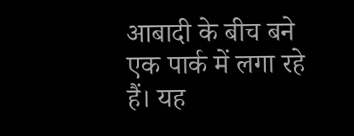आबादी के बीच बने एक पार्क में लगा रहे हैं। यह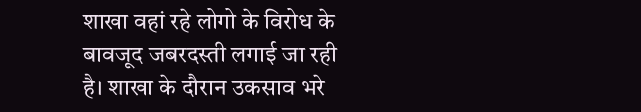शाखा वहां रहे लोगो के विरोध के बावजूद जबरदस्ती लगाई जा रही है। शाखा के दौरान उकसाव भरे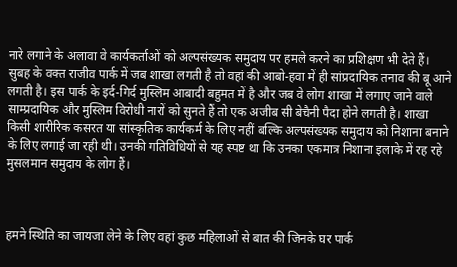नारे लगाने के अलावा वे कार्यकर्ताओं को अल्पसंख्यक समुदाय पर हमले करने का प्रशिक्षण भी देते हैं। सुबह के वक्त राजीव पार्क में जब शाखा लगती है तो वहां की आबो-हवा में ही सांप्रदायिक तनाव की बू आने लगती है। इस पार्क के इर्द-गिर्द मुस्लिम आबादी बहुमत में है और जब वे लोग शाखा में लगाए जाने वाले साम्प्रदायिक और मुस्लिम विरोधी नारों को सुनते हैं तो एक अजीब सी बेचैनी पैदा होने लगती है। शाखा किसी शारीरिक कसरत या सांस्कृतिक कार्यकर्म के लिए नहीं बल्कि अल्पसंख्यक समुदाय को निशाना बनाने के लिए लगाई जा रही थी। उनकी गतिविधियों से यह स्पष्ट था कि उनका एकमात्र निशाना इलाके में रह रहे मुसलमान समुदाय के लोग हैं।



हमने स्थिति का जायजा लेने के लिए वहां कुछ महिलाओं से बात की जिनके घर पार्क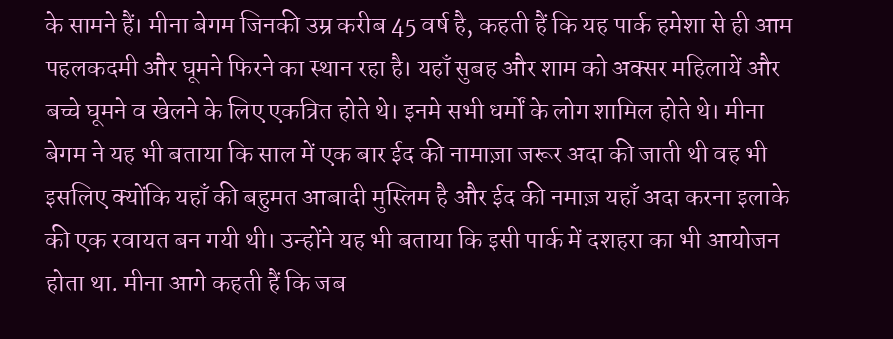के सामने हैं। मीना बेगम जिनकी उम्र करीब 45 वर्ष है, कहती हैं कि यह पार्क हमेशा से ही आम पहलकदमी और घूमने फिरने का स्थान रहा है। यहाँ सुबह और शाम को अक्सर महिलायें और बच्चे घूमने व खेलने के लिए एकत्रित होते थे। इनमे सभी धर्मों के लोग शामिल होते थे। मीना बेगम ने यह भी बताया कि साल में एक बार ईद की नामाज़ा जरूर अदा की जाती थी वह भी इसलिए क्योंकि यहाँ की बहुमत आबादी मुस्लिम है और ईद की नमाज़ यहाँ अदा करना इलाके की एक रवायत बन गयी थी। उन्होंने यह भी बताया कि इसी पार्क में दशहरा का भी आयोजन होता था. मीना आगे कहती हैं कि जब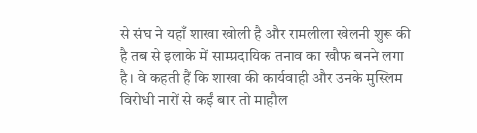से संघ ने यहाँ शाखा खोली है और रामलीला खेलनी शुरू की है तब से इलाके में साम्प्रदायिक तनाव का खौफ बनने लगा है। वे कहती हैं कि शाखा की कार्यवाही और उनके मुस्लिम विरोधी नारों से कईं बार तो माहौल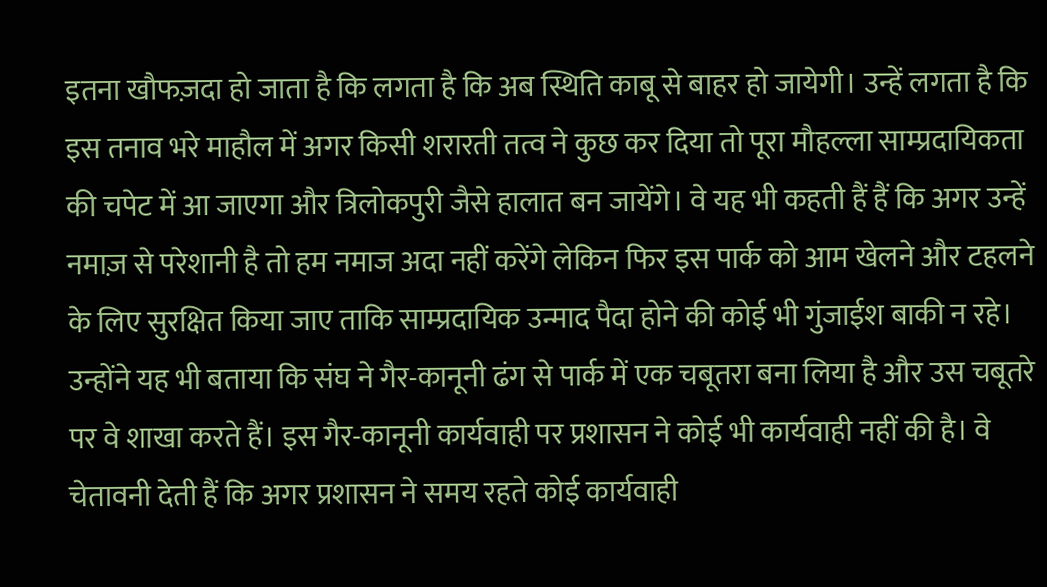इतना खौफज़दा हो जाता है कि लगता है कि अब स्थिति काबू से बाहर हो जायेगी। उन्हें लगता है कि इस तनाव भरे माहौल में अगर किसी शरारती तत्व ने कुछ कर दिया तो पूरा मौहल्ला साम्प्रदायिकता की चपेट में आ जाएगा और त्रिलोकपुरी जैसे हालात बन जायेंगे। वे यह भी कहती हैं हैं कि अगर उन्हें नमाज़ से परेशानी है तो हम नमाज अदा नहीं करेंगे लेकिन फिर इस पार्क को आम खेलने और टहलने के लिए सुरक्षित किया जाए ताकि साम्प्रदायिक उन्माद पैदा होने की कोई भी गुंजाईश बाकी न रहे। उन्होंने यह भी बताया कि संघ ने गैर-कानूनी ढंग से पार्क में एक चबूतरा बना लिया है और उस चबूतरे पर वे शाखा करते हैं। इस गैर-कानूनी कार्यवाही पर प्रशासन ने कोई भी कार्यवाही नहीं की है। वे चेतावनी देती हैं कि अगर प्रशासन ने समय रहते कोई कार्यवाही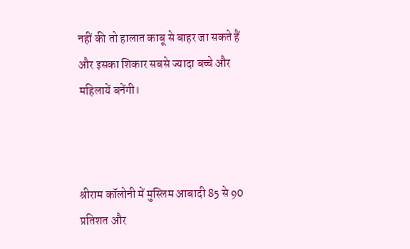नहीं की तो हालात काबू से बाहर जा सकते हैं और इसका शिकार सबसे ज्यादा बच्चे और महिलायें बनेंगी।



श्रीराम कॉलोनी में मुस्लिम आबादी 85 से 90 प्रतिशत और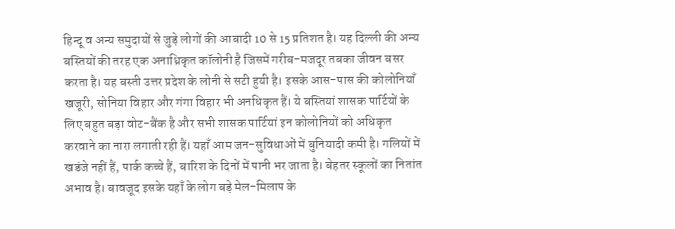हिन्दू व अन्य समुदायों से जुड़े लोगों की आबादी 10 से 15 प्रतिशत है। यह दिल्ली की अन्य बस्तियों की तरह एक अनाध्रिकृत कॉलोनी है जिसमें गरीब-मजदूर तबका जीवन बसर करता है। यह बस्ती उत्तर प्रदेश के लोनी से सटी हुयी है। इसके आस-पास की कोलोनियाँ खजूरी, सोनिया विहार और गंगा विहार भी अनधिकृत हैं। ये बस्तियां शासक पार्टियों के लिए बहुत बड़ा वोट-बैंक है और सभी शासक पार्टियां इन कोलोनियों को अधिकृत करवाने का नारा लगाती रही हैं। यहाँ आम जन-सुविधाओं में बुनियादी कमी है। गलियों में खडंजे नहीं हैं, पार्क कच्चे हैं, बारिश के दिनों में पानी भर जाता है। बेहतर स्कूलों का नितांत अभाव है। बावजूद इसके यहाँ के लोग बड़े मेल-मिलाप के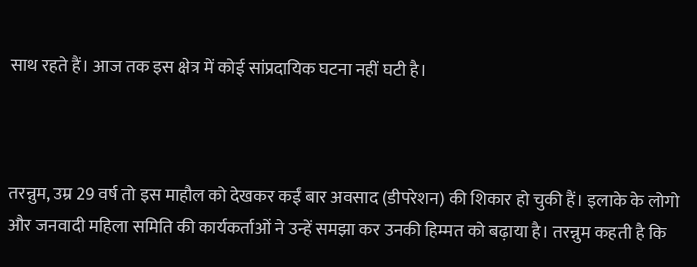साथ रहते हैं। आज तक इस क्षेत्र में कोई सांप्रदायिक घटना नहीं घटी है।



तरन्नुम, उम्र 29 वर्ष तो इस माहौल को देखकर कईं बार अवसाद (डीपरेशन) की शिकार हो चुकी हैं। इलाके के लोगो और जनवादी महिला समिति की कार्यकर्ताओं ने उन्हें समझा कर उनकी हिम्मत को बढ़ाया है। तरन्नुम कहती है कि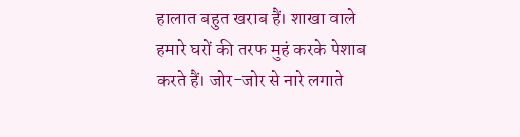हालात बहुत खराब हैं। शाखा वाले हमारे घरों की तरफ मुहं करके पेशाब करते हैं। जोर-जोर से नारे लगाते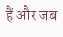हैं और जब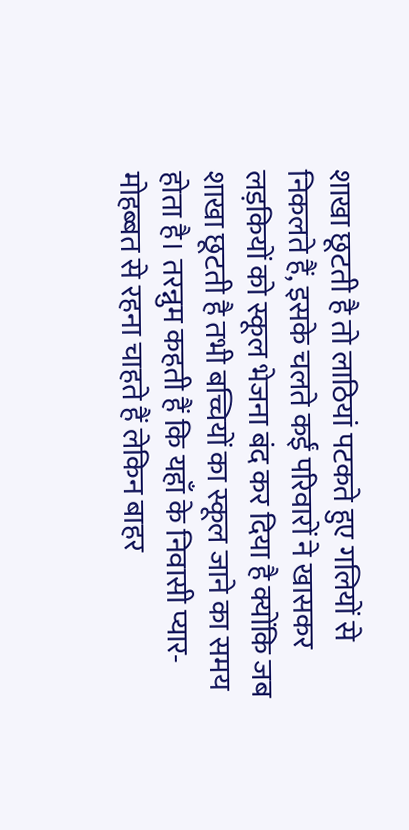शाखा छूटती है तो लाठियां पटकते हुए गलियों से निकलते हैं, इसके चलते कईं परिवारों ने खासकर लड़कियों को स्कूल भेजना बंद कर दिया है क्योंकि जब शाखा छूटती है तभी बच्चियों का स्कूल जाने का समय होता है। तरन्नुम कहती हैं कि यहाँ के निवासी प्यार-मोहब्बत से रहना चाहते हैं लेकिन बाहर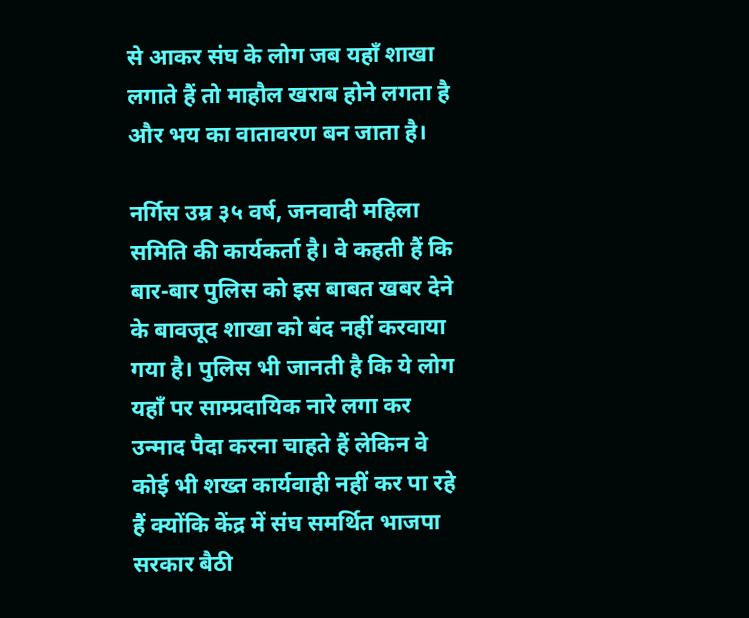से आकर संघ के लोग जब यहाँ शाखा लगाते हैं तो माहौल खराब होने लगता है और भय का वातावरण बन जाता है।

नर्गिस उम्र ३५ वर्ष, जनवादी महिला समिति की कार्यकर्ता है। वे कहती हैं कि बार-बार पुलिस को इस बाबत खबर देने के बावजूद शाखा को बंद नहीं करवाया गया है। पुलिस भी जानती है कि ये लोग यहाँ पर साम्प्रदायिक नारे लगा कर उन्माद पैदा करना चाहते हैं लेकिन वे कोई भी शख्त कार्यवाही नहीं कर पा रहे हैं क्योंकि केंद्र में संघ समर्थित भाजपा सरकार बैठी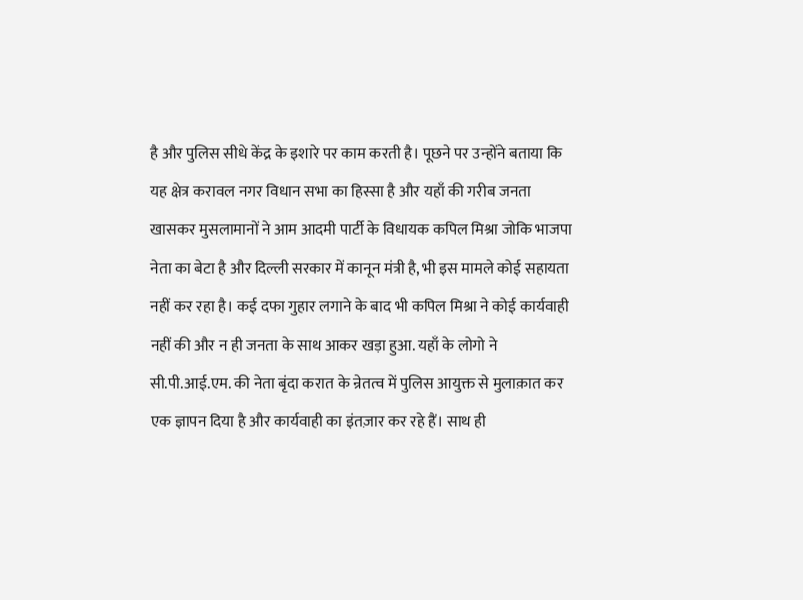है और पुलिस सीधे केंद्र के इशारे पर काम करती है। पूछने पर उन्होंने बताया कि यह क्षेत्र करावल नगर विधान सभा का हिस्सा है और यहाँ की गरीब जनता खासकर मुसलामानों ने आम आदमी पार्टी के विधायक कपिल मिश्रा जोकि भाजपा नेता का बेटा है और दिल्ली सरकार में कानून मंत्री है, भी इस मामले कोई सहायता नहीं कर रहा है। कई दफा गुहार लगाने के बाद भी कपिल मिश्रा ने कोई कार्यवाही नहीं की और न ही जनता के साथ आकर खड़ा हुआ. यहाँ के लोगो ने सी.पी.आई.एम. की नेता बृंदा करात के न्रेतत्व में पुलिस आयुक्त से मुलाक़ात कर एक ज्ञापन दिया है और कार्यवाही का इंतज़ार कर रहे हैं। साथ ही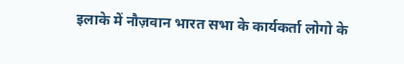इलाके में नौज़वान भारत सभा के कार्यकर्ता लोगो के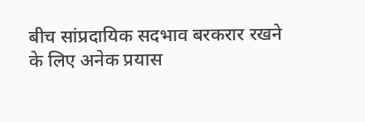बीच सांप्रदायिक सदभाव बरकरार रखने के लिए अनेक प्रयास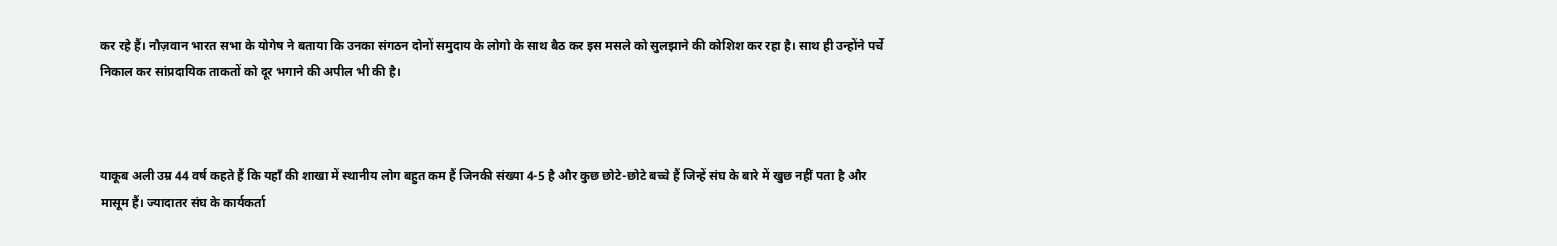कर रहे हैं। नौज़वान भारत सभा के योगेष ने बताया कि उनका संगठन दोनों समुदाय के लोगो के साथ बैठ कर इस मसले को सुलझाने की कोशिश कर रहा है। साथ ही उन्होंने पर्चे निकाल कर सांप्रदायिक ताकतों को दूर भगाने की अपील भी की है।



याकूब अली उम्र 44 वर्ष कहते हैं कि यहाँ की शाखा में स्थानीय लोग बहुत कम हैं जिनकी संख्या 4-5 है और कुछ छोटे-छोटे बच्चे हैं जिन्हें संघ के बारे में खुछ नहीं पता है और मासूम हैं। ज्यादातर संघ के कार्यकर्ता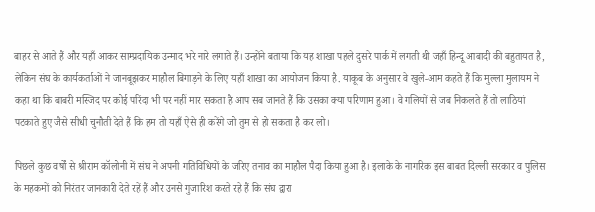बाहर से आते हैं और यहाँ आकर साम्प्रदायिक उन्माद भरे नारे लगाते हैं। उन्होंने बताया कि यह शाखा पहले दुसरे पार्क में लगती थी जहाँ हिन्दू आबादी की बहुतायत है, लेकिन संघ के कार्यकर्ताओं ने जानबूझकर माहौल बिगाड़ने के लिए यहाँ शाखा का आयोजन किया है. याकूब के अनुसार वे खुले-आम कहते हैं कि मुल्ला मुलायम ने कहा था कि बाबरी मस्जिद पर कोई परिंदा भी पर नहीं मार सकता है आप सब जानते हैं कि उसका क्या परिणाम हुआ। वे गलियों से जब निकलते हैं तो लाठियां पटकाते हुए जैसे सीधी चुनौती देते हैं कि हम तो यहाँ ऐसे ही करेंगे जो तुम से हो सकता है कर लो।

पिछले कुछ वर्षों से श्रीराम कॉलोनी में संघ ने अपनी गतिविधियों के जरिए तनाव का माहौल पैदा किया हुआ है। इलाके के नागरिक इस बाबत दिल्ली सरकार व पुलिस के महकमों को निरंतर जानकारी देते रहें हैं और उनसे गुजारिश करते रहे हैं कि संघ द्वारा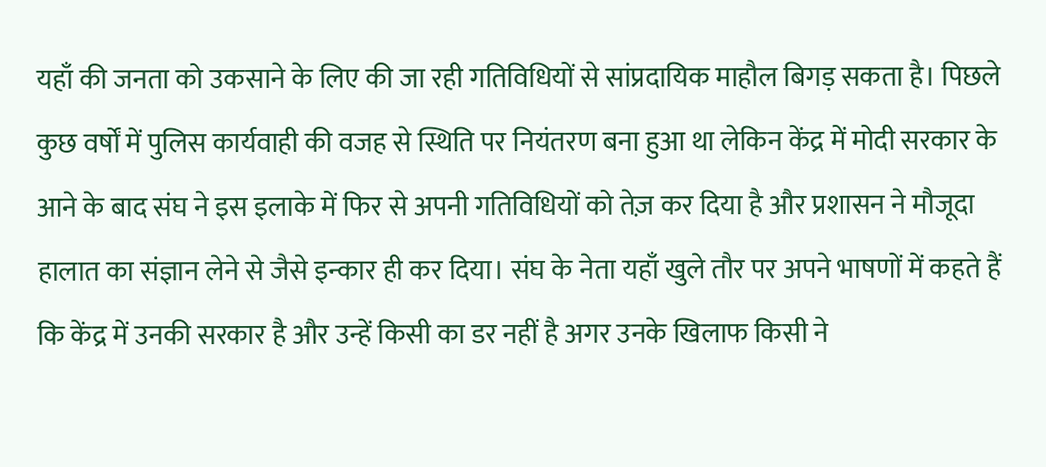यहाँ की जनता को उकसाने के लिए की जा रही गतिविधियों से सांप्रदायिक माहौल बिगड़ सकता है। पिछले कुछ वर्षों में पुलिस कार्यवाही की वजह से स्थिति पर नियंतरण बना हुआ था लेकिन केंद्र में मोदी सरकार के आने के बाद संघ ने इस इलाके में फिर से अपनी गतिविधियों को तेज़ कर दिया है और प्रशासन ने मौजूदा हालात का संज्ञान लेने से जैसे इन्कार ही कर दिया। संघ के नेता यहाँ खुले तौर पर अपने भाषणों में कहते हैं कि केंद्र में उनकी सरकार है और उन्हें किसी का डर नहीं है अगर उनके खिलाफ किसी ने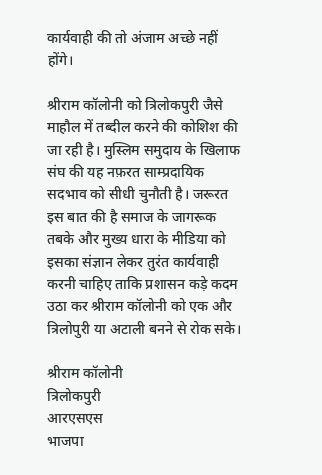कार्यवाही की तो अंजाम अच्छे नहीं होंगे।

श्रीराम कॉलोनी को त्रिलोकपुरी जैसे माहौल में तब्दील करने की कोशिश की जा रही है। मुस्लिम समुदाय के खिलाफ संघ की यह नफ़रत साम्प्रदायिक सदभाव को सीधी चुनौती है। जरूरत इस बात की है समाज के जागरूक तबके और मुख्य धारा के मीडिया को इसका संज्ञान लेकर तुरंत कार्यवाही करनी चाहिए ताकि प्रशासन कड़े कदम उठा कर श्रीराम कॉलोनी को एक और त्रिलोपुरी या अटाली बनने से रोक सके।

श्रीराम कॉलोनी
त्रिलोकपुरी
आरएसएस
भाजपा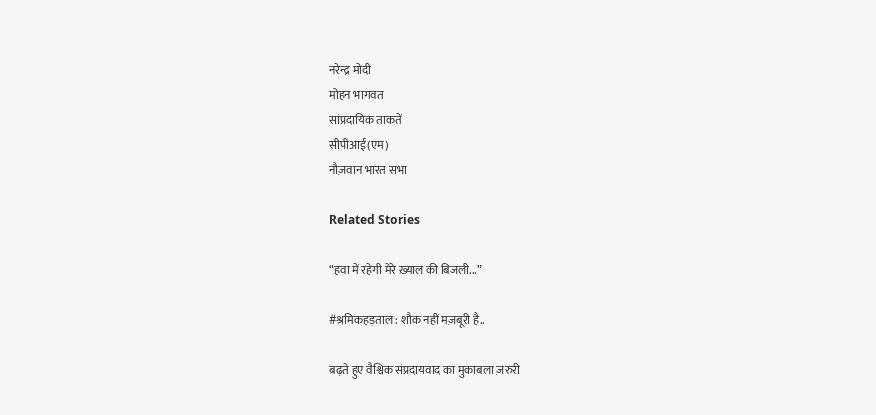नरेन्द्र मोदी
मोहन भागवत
सांप्रदायिक ताकतें
सीपीआई(एम)
नौज़वान भारत सभा

Related Stories

“हवा में रहेगी मेरे ख़्याल की बिजली...”

#श्रमिकहड़ताल : शौक नहीं मज़बूरी है..

बढ़ते हुए वैश्विक संप्रदायवाद का मुकाबला ज़रुरी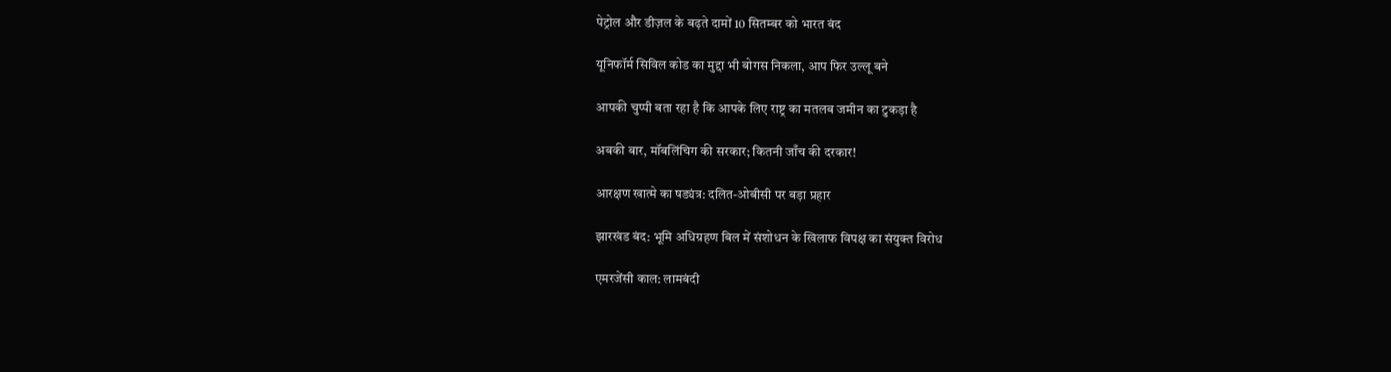पेट्रोल और डीज़ल के बढ़ते दामों 10 सितम्बर को भारत बंद

यूनिफॉर्म सिविल कोड का मुद्दा भी बोगस निकला, आप फिर उल्लू बने

आपकी चुप्पी बता रहा है कि आपके लिए राष्ट्र का मतलब जमीन का टुकड़ा है

अबकी बार, मॉबलिंचिग की सरकार; कितनी जाँच की दरकार!

आरक्षण खात्मे का षड्यंत्र: दलित-ओबीसी पर बड़ा प्रहार

झारखंड बंद: भूमि अधिग्रहण बिल में संशोधन के खिलाफ विपक्ष का संयुक्त विरोध

एमरजेंसी काल: लामबंदी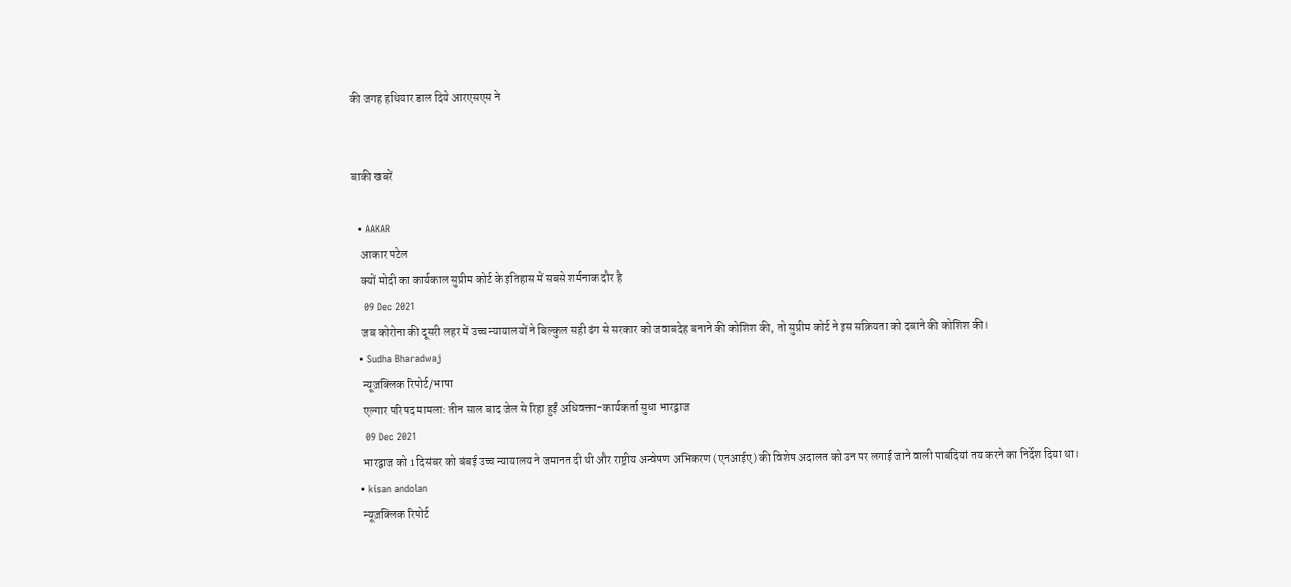की जगह हथियार डाल दिये आरएसएस ने


बाकी खबरें

  • AAKAR
    आकार पटेल
    क्यों मोदी का कार्यकाल सुप्रीम कोर्ट के इतिहास में सबसे शर्मनाक दौर है
    09 Dec 2021
    जब कोरोना की दूसरी लहर में उच्च न्यायालयों ने बिल्कुल सही ढंग से सरकार को जवाबदेह बनाने की कोशिश की, तो सुप्रीम कोर्ट ने इस सक्रियता को दबाने की कोशिश की।
  • Sudha Bharadwaj
    न्यूज़क्लिक रिपोर्ट/भाषा
    एल्गार परिषद मामला: तीन साल बाद जेल से रिहा हुईं अधिवक्ता-कार्यकर्ता सुधा भारद्वाज
    09 Dec 2021
    भारद्वाज को 1 दिसंबर को बंबई उच्च न्यायालय ने जमानत दी थी और राष्ट्रीय अन्वेषण अभिकरण (एनआईए) की विशेष अदालत को उन पर लगाई जाने वाली पाबंदियां तय करने का निर्देश दिया था।
  • kisan andolan
    न्यूज़क्लिक रिपोर्ट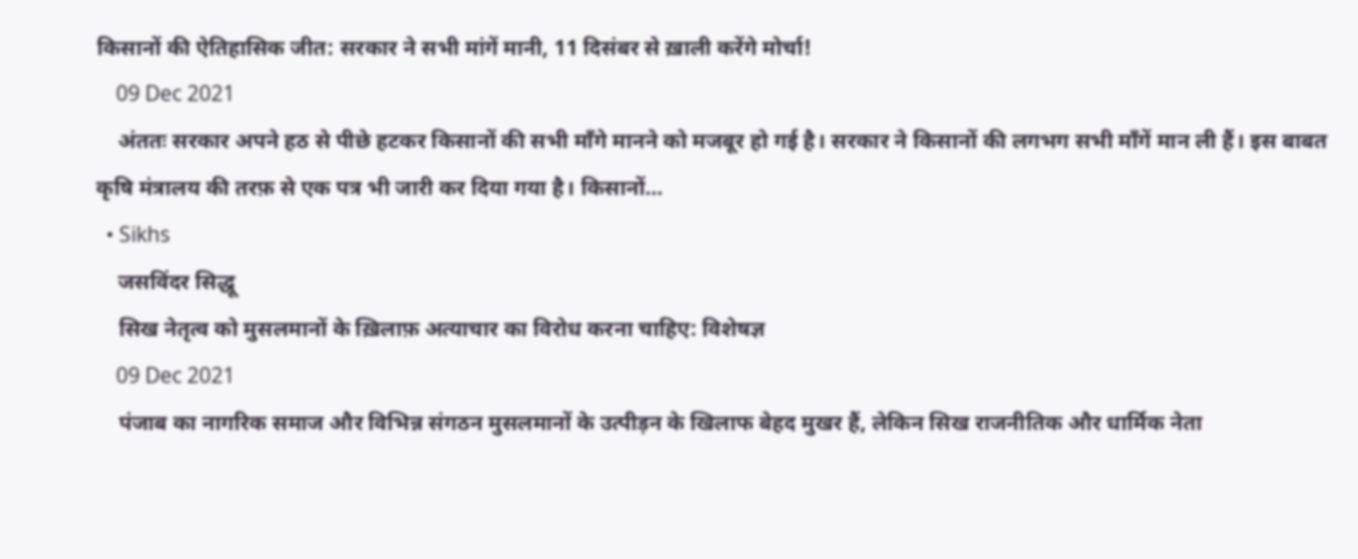किसानों की ऐतिहासिक जीत: सरकार ने सभी मांगें मानी, 11 दिसंबर से ख़ाली करेंगे मोर्चा!
    09 Dec 2021
    अंततः सरकार अपने हठ से पीछे हटकर किसानों की सभी माँगे मानने को मजबूर हो गई है। सरकार ने किसानों की लगभग सभी माँगें मान ली हैं। इस बाबत कृषि मंत्रालय की तरफ़ से एक पत्र भी जारी कर दिया गया है। किसानों…
  • Sikhs
    जसविंदर सिद्धू
    सिख नेतृत्व को मुसलमानों के ख़िलाफ़ अत्याचार का विरोध करना चाहिए: विशेषज्ञ
    09 Dec 2021
    पंजाब का नागरिक समाज और विभिन्न संगठन मुसलमानों के उत्पीड़न के खिलाफ बेहद मुखर हैं, लेकिन सिख राजनीतिक और धार्मिक नेता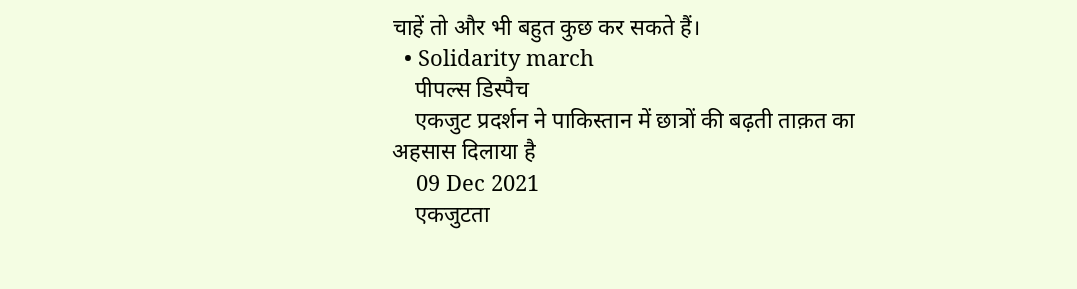चाहें तो और भी बहुत कुछ कर सकते हैं।
  • Solidarity march
    पीपल्स डिस्पैच
    एकजुट प्रदर्शन ने पाकिस्तान में छात्रों की बढ़ती ताक़त का अहसास दिलाया है
    09 Dec 2021
    एकजुटता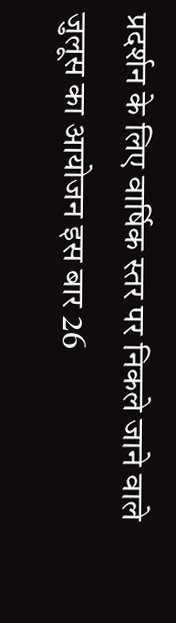प्रदर्शन के लिए वार्षिक स्तर पर निकले जाने वाले जुलूस का आयोजन इस बार 26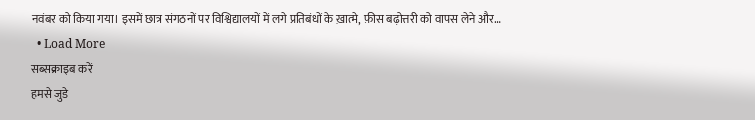नवंबर को किया गया। इसमें छात्र संगठनों पर विश्विद्यालयों में लगे प्रतिबंधों के ख़ात्मे, फ़ीस बढ़ोत्तरी को वापस लेने और…
  • Load More
सब्सक्राइब करें
हमसे जुडे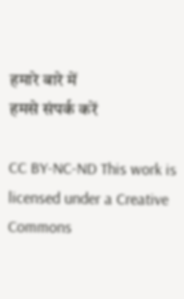हमारे बारे में
हमसे संपर्क करें

CC BY-NC-ND This work is licensed under a Creative Commons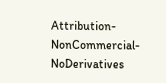Attribution-NonCommercial-NoDerivatives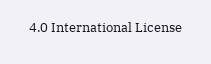4.0 International License